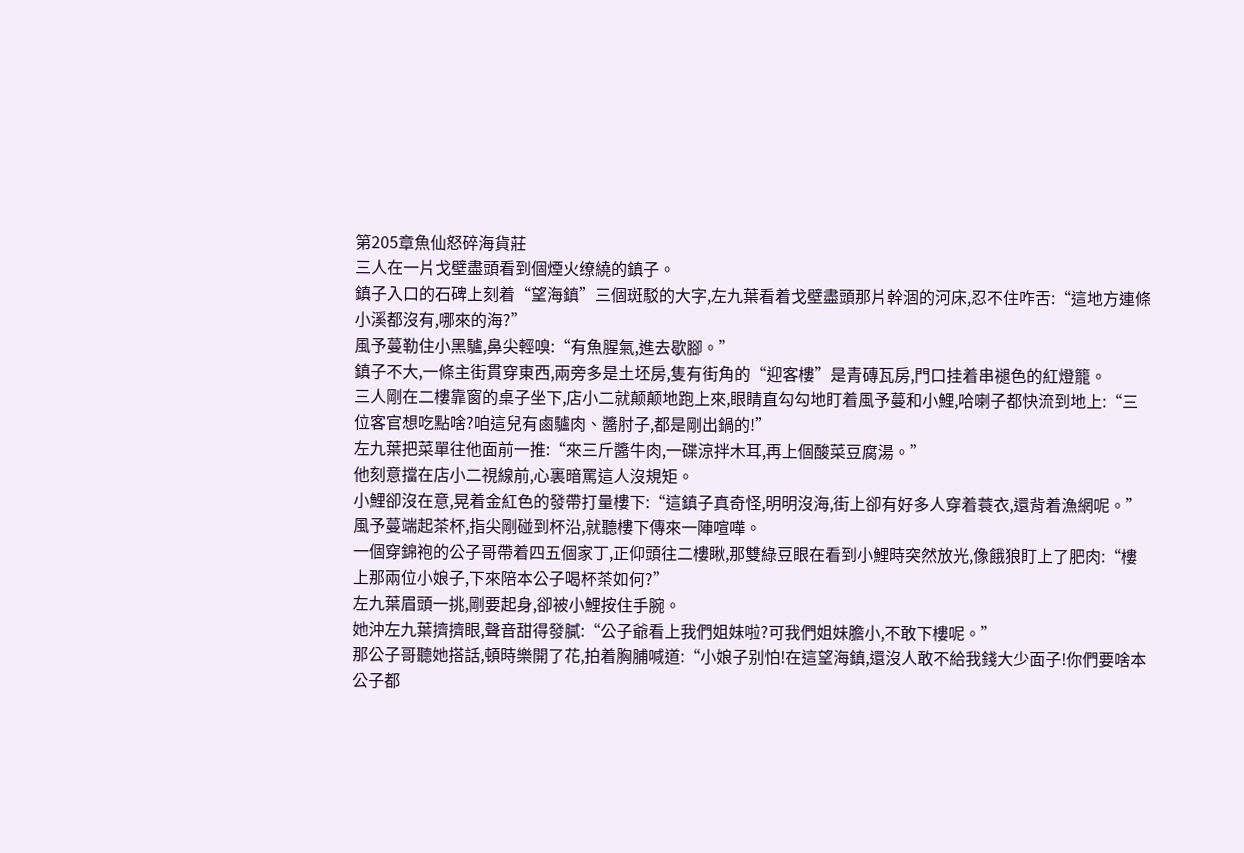第205章魚仙怒碎海貨莊
三人在一片戈壁盡頭看到個煙火缭繞的鎮子。
鎮子入口的石碑上刻着“望海鎮”三個斑駁的大字,左九葉看着戈壁盡頭那片幹涸的河床,忍不住咋舌:“這地方連條小溪都沒有,哪來的海?”
風予蔓勒住小黑驢,鼻尖輕嗅:“有魚腥氣,進去歇腳。”
鎮子不大,一條主街貫穿東西,兩旁多是土坯房,隻有街角的“迎客樓”是青磚瓦房,門口挂着串褪色的紅燈籠。
三人剛在二樓靠窗的桌子坐下,店小二就颠颠地跑上來,眼睛直勾勾地盯着風予蔓和小鯉,哈喇子都快流到地上:“三位客官想吃點啥?咱這兒有鹵驢肉、醬肘子,都是剛出鍋的!”
左九葉把菜單往他面前一推:“來三斤醬牛肉,一碟涼拌木耳,再上個酸菜豆腐湯。”
他刻意擋在店小二視線前,心裏暗罵這人沒規矩。
小鯉卻沒在意,晃着金紅色的發帶打量樓下:“這鎮子真奇怪,明明沒海,街上卻有好多人穿着蓑衣,還背着漁網呢。”
風予蔓端起茶杯,指尖剛碰到杯沿,就聽樓下傳來一陣喧嘩。
一個穿錦袍的公子哥帶着四五個家丁,正仰頭往二樓瞅,那雙綠豆眼在看到小鯉時突然放光,像餓狼盯上了肥肉:“樓上那兩位小娘子,下來陪本公子喝杯茶如何?”
左九葉眉頭一挑,剛要起身,卻被小鯉按住手腕。
她沖左九葉擠擠眼,聲音甜得發膩:“公子爺看上我們姐妹啦?可我們姐妹膽小,不敢下樓呢。”
那公子哥聽她搭話,頓時樂開了花,拍着胸脯喊道:“小娘子别怕!在這望海鎮,還沒人敢不給我錢大少面子!你們要啥本公子都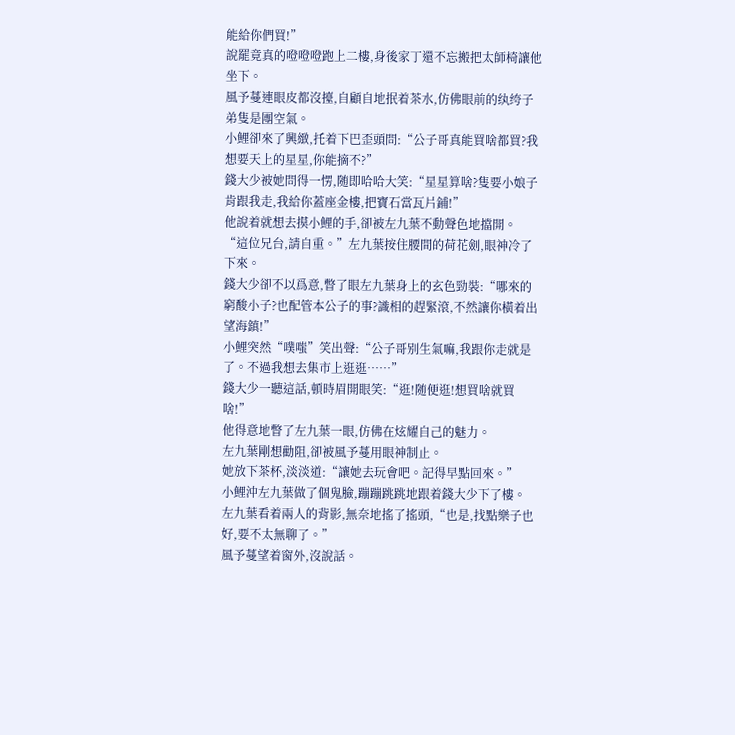能給你們買!”
說罷竟真的噔噔噔跑上二樓,身後家丁還不忘搬把太師椅讓他坐下。
風予蔓連眼皮都沒擡,自顧自地抿着茶水,仿佛眼前的纨绔子弟隻是團空氣。
小鯉卻來了興緻,托着下巴歪頭問:“公子哥真能買啥都買?我想要天上的星星,你能摘不?”
錢大少被她問得一愣,随即哈哈大笑:“星星算啥?隻要小娘子肯跟我走,我給你蓋座金樓,把寶石當瓦片鋪!”
他說着就想去摸小鯉的手,卻被左九葉不動聲色地擋開。
“這位兄台,請自重。”左九葉按住腰間的荷花劍,眼神冷了下來。
錢大少卻不以爲意,瞥了眼左九葉身上的玄色勁裝:“哪來的窮酸小子?也配管本公子的事?識相的趕緊滾,不然讓你橫着出望海鎮!”
小鯉突然“噗嗤”笑出聲:“公子哥别生氣嘛,我跟你走就是了。不過我想去集市上逛逛……”
錢大少一聽這話,頓時眉開眼笑:“逛!随便逛!想買啥就買啥!”
他得意地瞥了左九葉一眼,仿佛在炫耀自己的魅力。
左九葉剛想勸阻,卻被風予蔓用眼神制止。
她放下茶杯,淡淡道:“讓她去玩會吧。記得早點回來。”
小鯉沖左九葉做了個鬼臉,蹦蹦跳跳地跟着錢大少下了樓。
左九葉看着兩人的背影,無奈地搖了搖頭,“也是,找點樂子也好,要不太無聊了。”
風予蔓望着窗外,沒說話。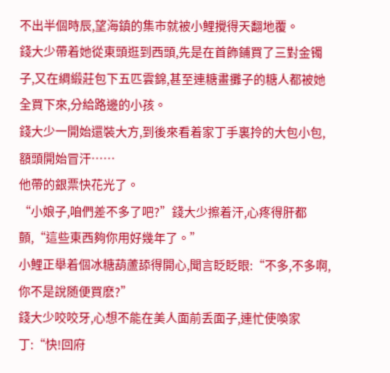不出半個時辰,望海鎮的集市就被小鯉攪得天翻地覆。
錢大少帶着她從東頭逛到西頭,先是在首飾鋪買了三對金镯子,又在綢緞莊包下五匹雲錦,甚至連糖畫攤子的糖人都被她全買下來,分給路邊的小孩。
錢大少一開始還裝大方,到後來看着家丁手裏拎的大包小包,額頭開始冒汗……
他帶的銀票快花光了。
“小娘子,咱們差不多了吧?”錢大少擦着汗,心疼得肝都顫,“這些東西夠你用好幾年了。”
小鯉正舉着個冰糖葫蘆舔得開心,聞言眨眨眼:“不多,不多啊,你不是說随便買麽?”
錢大少咬咬牙,心想不能在美人面前丢面子,連忙使喚家丁:“快!回府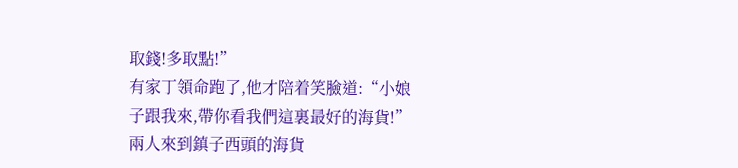取錢!多取點!”
有家丁領命跑了,他才陪着笑臉道:“小娘子跟我來,帶你看我們這裏最好的海貨!”
兩人來到鎮子西頭的海貨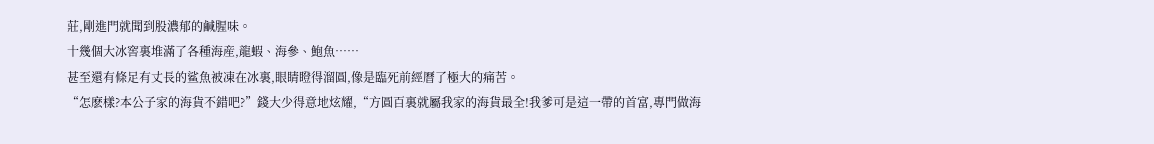莊,剛進門就聞到股濃郁的鹹腥味。
十幾個大冰窖裏堆滿了各種海産,龍蝦、海參、鮑魚……
甚至還有條足有丈長的鲨魚被凍在冰裏,眼睛瞪得溜圓,像是臨死前經曆了極大的痛苦。
“怎麽樣?本公子家的海貨不錯吧?”錢大少得意地炫耀,“方圓百裏就屬我家的海貨最全!我爹可是這一帶的首富,專門做海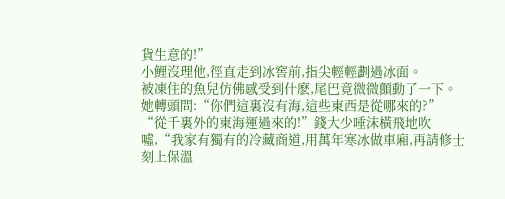貨生意的!”
小鯉沒理他,徑直走到冰窖前,指尖輕輕劃過冰面。
被凍住的魚兒仿佛感受到什麽,尾巴竟微微顫動了一下。
她轉頭問:“你們這裏沒有海,這些東西是從哪來的?”
“從千裏外的東海運過來的!”錢大少唾沫橫飛地吹噓,“我家有獨有的冷藏商道,用萬年寒冰做車廂,再請修士刻上保溫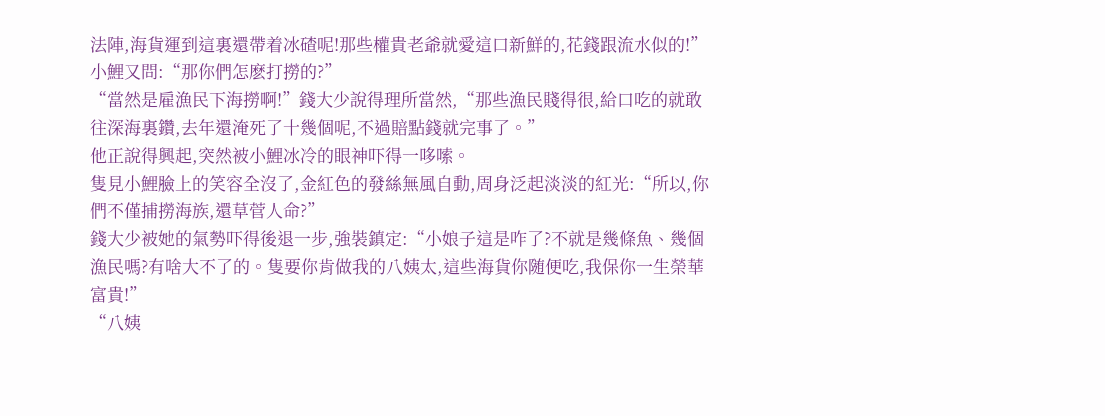法陣,海貨運到這裏還帶着冰碴呢!那些權貴老爺就愛這口新鮮的,花錢跟流水似的!”
小鯉又問:“那你們怎麽打撈的?”
“當然是雇漁民下海撈啊!”錢大少說得理所當然,“那些漁民賤得很,給口吃的就敢往深海裏鑽,去年還淹死了十幾個呢,不過賠點錢就完事了。”
他正說得興起,突然被小鯉冰冷的眼神吓得一哆嗦。
隻見小鯉臉上的笑容全沒了,金紅色的發絲無風自動,周身泛起淡淡的紅光:“所以,你們不僅捕撈海族,還草菅人命?”
錢大少被她的氣勢吓得後退一步,強裝鎮定:“小娘子這是咋了?不就是幾條魚、幾個漁民嗎?有啥大不了的。隻要你肯做我的八姨太,這些海貨你随便吃,我保你一生榮華富貴!”
“八姨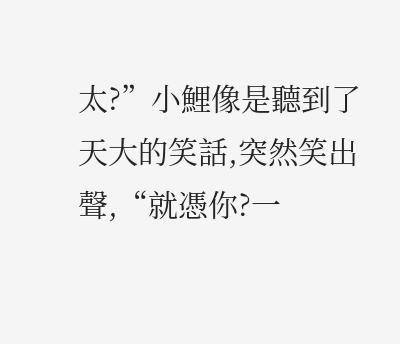太?”小鯉像是聽到了天大的笑話,突然笑出聲,“就憑你?一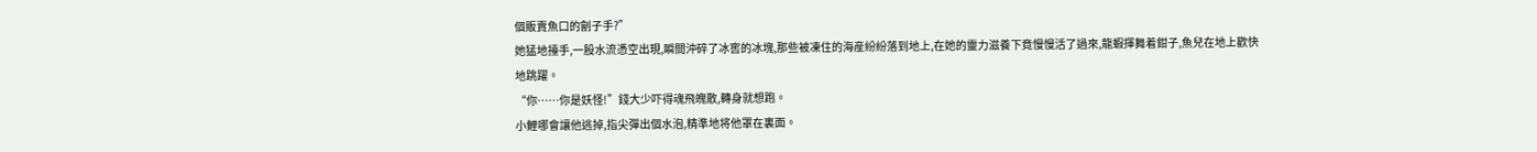個販賣魚口的劊子手?”
她猛地擡手,一股水流憑空出現,瞬間沖碎了冰窖的冰塊,那些被凍住的海産紛紛落到地上,在她的靈力滋養下竟慢慢活了過來,龍蝦揮舞着鉗子,魚兒在地上歡快地跳躍。
“你……你是妖怪!”錢大少吓得魂飛魄散,轉身就想跑。
小鯉哪會讓他逃掉,指尖彈出個水泡,精準地将他罩在裏面。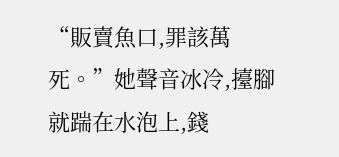“販賣魚口,罪該萬死。”她聲音冰冷,擡腳就踹在水泡上,錢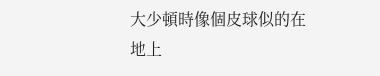大少頓時像個皮球似的在地上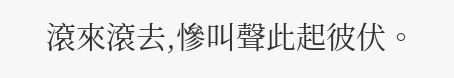滾來滾去,慘叫聲此起彼伏。